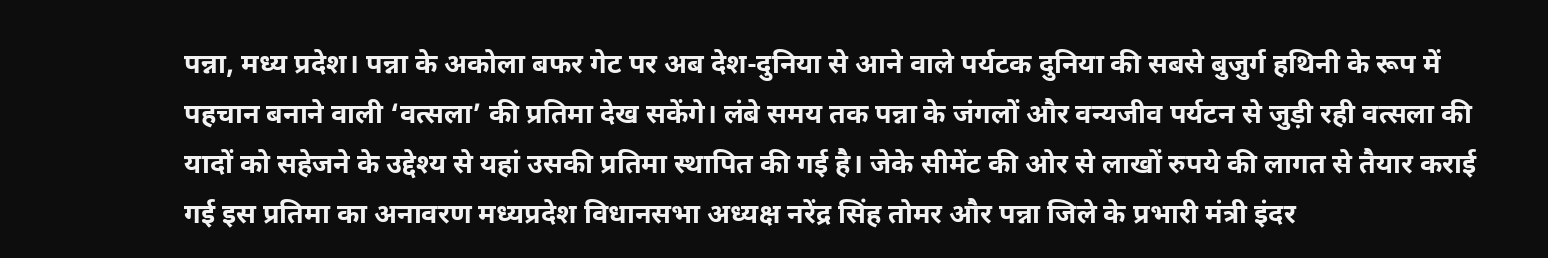पन्ना, मध्य प्रदेश। पन्ना के अकोला बफर गेट पर अब देश-दुनिया से आने वाले पर्यटक दुनिया की सबसे बुजुर्ग हथिनी के रूप में पहचान बनाने वाली ‘वत्सला’ की प्रतिमा देख सकेंगे। लंबे समय तक पन्ना के जंगलों और वन्यजीव पर्यटन से जुड़ी रही वत्सला की यादों को सहेजने के उद्देश्य से यहां उसकी प्रतिमा स्थापित की गई है। जेके सीमेंट की ओर से लाखों रुपये की लागत से तैयार कराई गई इस प्रतिमा का अनावरण मध्यप्रदेश विधानसभा अध्यक्ष नरेंद्र सिंह तोमर और पन्ना जिले के प्रभारी मंत्री इंदर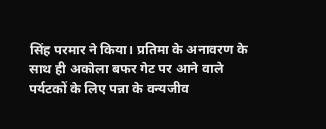सिंह परमार ने किया। प्रतिमा के अनावरण के साथ ही अकोला बफर गेट पर आने वाले पर्यटकों के लिए पन्ना के वन्यजीव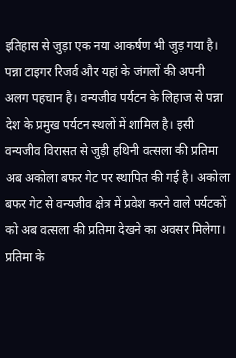इतिहास से जुड़ा एक नया आकर्षण भी जुड़ गया है।
पन्ना टाइगर रिजर्व और यहां के जंगलों की अपनी अलग पहचान है। वन्यजीव पर्यटन के लिहाज से पन्ना देश के प्रमुख पर्यटन स्थलों में शामिल है। इसी वन्यजीव विरासत से जुड़ी हथिनी वत्सला की प्रतिमा अब अकोला बफर गेट पर स्थापित की गई है। अकोला बफर गेट से वन्यजीव क्षेत्र में प्रवेश करने वाले पर्यटकों को अब वत्सला की प्रतिमा देखने का अवसर मिलेगा। प्रतिमा के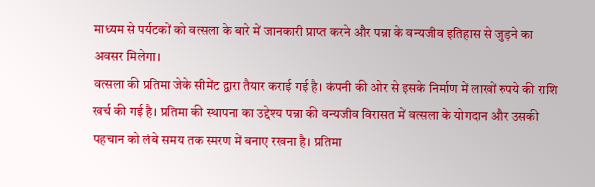माध्यम से पर्यटकों को वत्सला के बारे में जानकारी प्राप्त करने और पन्ना के वन्यजीव इतिहास से जुड़ने का अवसर मिलेगा।
वत्सला की प्रतिमा जेके सीमेंट द्वारा तैयार कराई गई है। कंपनी की ओर से इसके निर्माण में लाखों रुपये की राशि खर्च की गई है। प्रतिमा की स्थापना का उद्देश्य पन्ना की वन्यजीव विरासत में वत्सला के योगदान और उसकी पहचान को लंबे समय तक स्मरण में बनाए रखना है। प्रतिमा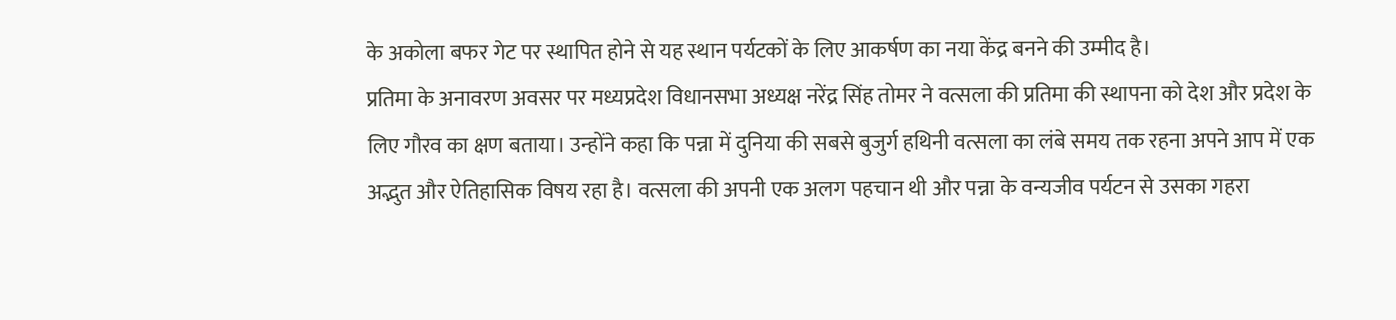के अकोला बफर गेट पर स्थापित होने से यह स्थान पर्यटकों के लिए आकर्षण का नया केंद्र बनने की उम्मीद है।
प्रतिमा के अनावरण अवसर पर मध्यप्रदेश विधानसभा अध्यक्ष नरेंद्र सिंह तोमर ने वत्सला की प्रतिमा की स्थापना को देश और प्रदेश के लिए गौरव का क्षण बताया। उन्होंने कहा कि पन्ना में दुनिया की सबसे बुजुर्ग हथिनी वत्सला का लंबे समय तक रहना अपने आप में एक अद्भुत और ऐतिहासिक विषय रहा है। वत्सला की अपनी एक अलग पहचान थी और पन्ना के वन्यजीव पर्यटन से उसका गहरा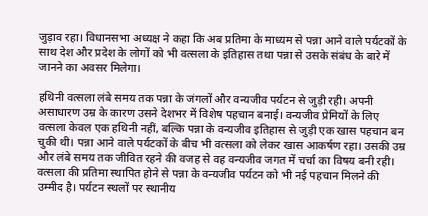जुड़ाव रहा। विधानसभा अध्यक्ष ने कहा कि अब प्रतिमा के माध्यम से पन्ना आने वाले पर्यटकों के साथ देश और प्रदेश के लोगों को भी वत्सला के इतिहास तथा पन्ना से उसके संबंध के बारे में जानने का अवसर मिलेगा।

हथिनी वत्सला लंबे समय तक पन्ना के जंगलों और वन्यजीव पर्यटन से जुड़ी रही। अपनी असाधारण उम्र के कारण उसने देशभर में विशेष पहचान बनाई। वन्यजीव प्रेमियों के लिए वत्सला केवल एक हथिनी नहीं, बल्कि पन्ना के वन्यजीव इतिहास से जुड़ी एक खास पहचान बन चुकी थी। पन्ना आने वाले पर्यटकों के बीच भी वत्सला को लेकर खास आकर्षण रहा। उसकी उम्र और लंबे समय तक जीवित रहने की वजह से वह वन्यजीव जगत में चर्चा का विषय बनी रही।
वत्सला की प्रतिमा स्थापित होने से पन्ना के वन्यजीव पर्यटन को भी नई पहचान मिलने की उम्मीद है। पर्यटन स्थलों पर स्थानीय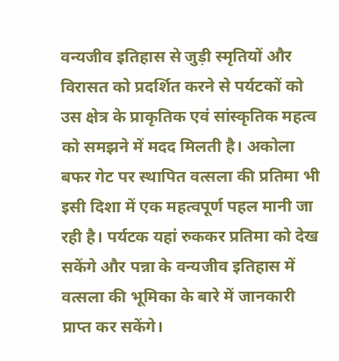वन्यजीव इतिहास से जुड़ी स्मृतियों और विरासत को प्रदर्शित करने से पर्यटकों को उस क्षेत्र के प्राकृतिक एवं सांस्कृतिक महत्व को समझने में मदद मिलती है। अकोला बफर गेट पर स्थापित वत्सला की प्रतिमा भी इसी दिशा में एक महत्वपूर्ण पहल मानी जा रही है। पर्यटक यहां रुककर प्रतिमा को देख सकेंगे और पन्ना के वन्यजीव इतिहास में वत्सला की भूमिका के बारे में जानकारी प्राप्त कर सकेंगे।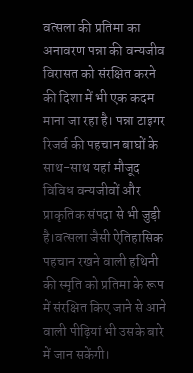वत्सला की प्रतिमा का अनावरण पन्ना की वन्यजीव विरासत को संरक्षित करने की दिशा में भी एक कदम माना जा रहा है। पन्ना टाइगर रिजर्व की पहचान बाघों के साथ-साथ यहां मौजूद विविध वन्यजीवों और प्राकृतिक संपदा से भी जुड़ी है।वत्सला जैसी ऐतिहासिक पहचान रखने वाली हथिनी की स्मृति को प्रतिमा के रूप में संरक्षित किए जाने से आने वाली पीढ़ियां भी उसके बारे में जान सकेंगी।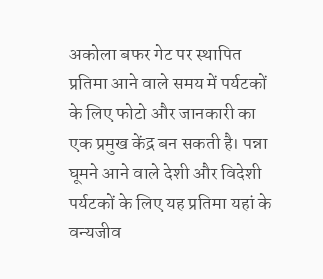अकोला बफर गेट पर स्थापित प्रतिमा आने वाले समय में पर्यटकों के लिए फोटो और जानकारी का एक प्रमुख केंद्र बन सकती है। पन्ना घूमने आने वाले देशी और विदेशी पर्यटकों के लिए यह प्रतिमा यहां के वन्यजीव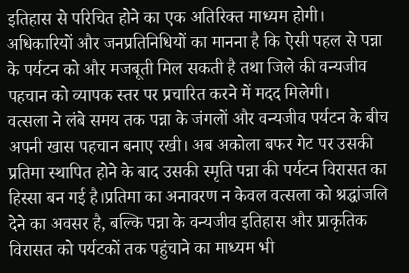इतिहास से परिचित होने का एक अतिरिक्त माध्यम होगी। अधिकारियों और जनप्रतिनिधियों का मानना है कि ऐसी पहल से पन्ना के पर्यटन को और मजबूती मिल सकती है तथा जिले की वन्यजीव पहचान को व्यापक स्तर पर प्रचारित करने में मदद मिलेगी।
वत्सला ने लंबे समय तक पन्ना के जंगलों और वन्यजीव पर्यटन के बीच अपनी खास पहचान बनाए रखी। अब अकोला बफर गेट पर उसकी प्रतिमा स्थापित होने के बाद उसकी स्मृति पन्ना की पर्यटन विरासत का हिस्सा बन गई है।प्रतिमा का अनावरण न केवल वत्सला को श्रद्धांजलि देने का अवसर है, बल्कि पन्ना के वन्यजीव इतिहास और प्राकृतिक विरासत को पर्यटकों तक पहुंचाने का माध्यम भी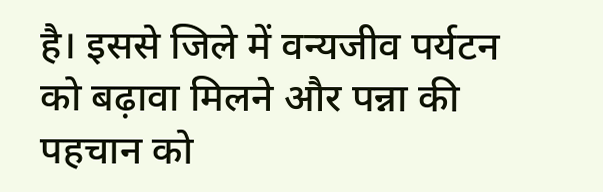है। इससे जिले में वन्यजीव पर्यटन को बढ़ावा मिलने और पन्ना की पहचान को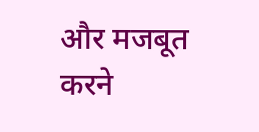और मजबूत करने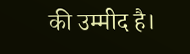की उम्मीद है।